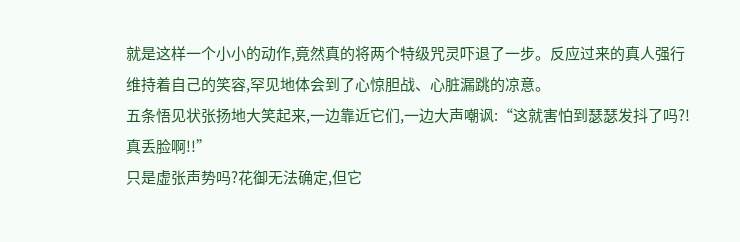就是这样一个小小的动作,竟然真的将两个特级咒灵吓退了一步。反应过来的真人强行维持着自己的笑容,罕见地体会到了心惊胆战、心脏漏跳的凉意。
五条悟见状张扬地大笑起来,一边靠近它们,一边大声嘲讽:“这就害怕到瑟瑟发抖了吗?!真丢脸啊!!”
只是虚张声势吗?花御无法确定,但它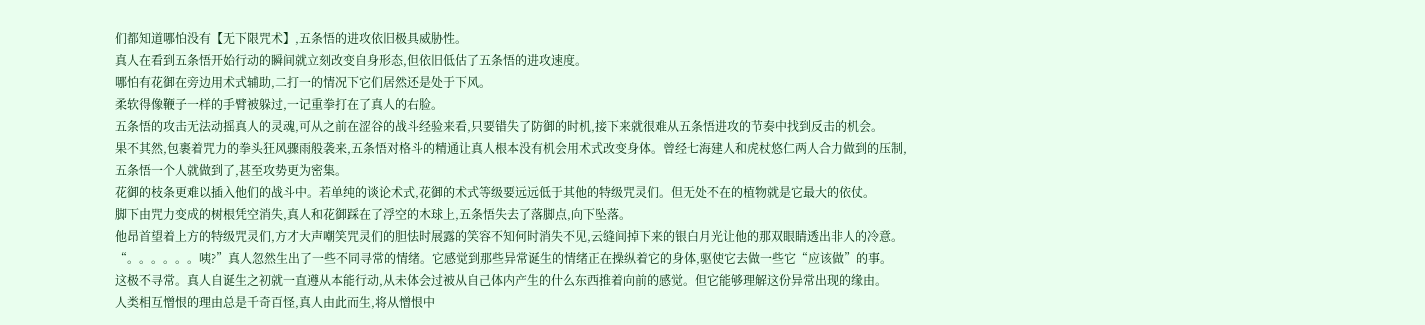们都知道哪怕没有【无下限咒术】,五条悟的进攻依旧极具威胁性。
真人在看到五条悟开始行动的瞬间就立刻改变自身形态,但依旧低估了五条悟的进攻速度。
哪怕有花御在旁边用术式辅助,二打一的情况下它们居然还是处于下风。
柔软得像鞭子一样的手臂被躲过,一记重拳打在了真人的右脸。
五条悟的攻击无法动摇真人的灵魂,可从之前在涩谷的战斗经验来看,只要错失了防御的时机,接下来就很难从五条悟进攻的节奏中找到反击的机会。
果不其然,包裹着咒力的拳头狂风骤雨般袭来,五条悟对格斗的精通让真人根本没有机会用术式改变身体。曾经七海建人和虎杖悠仁两人合力做到的压制,五条悟一个人就做到了,甚至攻势更为密集。
花御的枝条更难以插入他们的战斗中。若单纯的谈论术式,花御的术式等级要远远低于其他的特级咒灵们。但无处不在的植物就是它最大的依仗。
脚下由咒力变成的树根凭空消失,真人和花御踩在了浮空的木球上,五条悟失去了落脚点,向下坠落。
他昂首望着上方的特级咒灵们,方才大声嘲笑咒灵们的胆怯时展露的笑容不知何时消失不见,云缝间掉下来的银白月光让他的那双眼睛透出非人的冷意。
“。。。。。。咦?”真人忽然生出了一些不同寻常的情绪。它感觉到那些异常诞生的情绪正在操纵着它的身体,驱使它去做一些它“应该做”的事。
这极不寻常。真人自诞生之初就一直遵从本能行动,从未体会过被从自己体内产生的什么东西推着向前的感觉。但它能够理解这份异常出现的缘由。
人类相互憎恨的理由总是千奇百怪,真人由此而生,将从憎恨中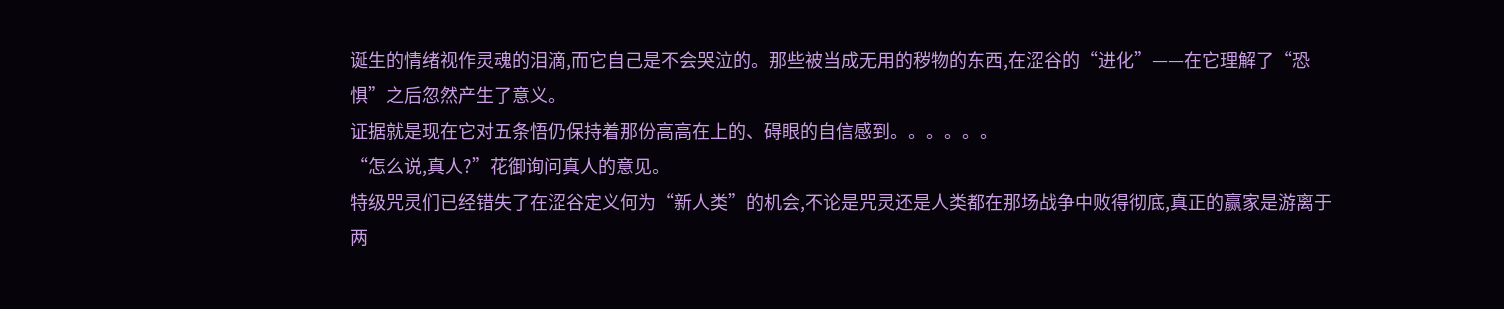诞生的情绪视作灵魂的泪滴,而它自己是不会哭泣的。那些被当成无用的秽物的东西,在涩谷的“进化”——在它理解了“恐惧”之后忽然产生了意义。
证据就是现在它对五条悟仍保持着那份高高在上的、碍眼的自信感到。。。。。。
“怎么说,真人?”花御询问真人的意见。
特级咒灵们已经错失了在涩谷定义何为“新人类”的机会,不论是咒灵还是人类都在那场战争中败得彻底,真正的赢家是游离于两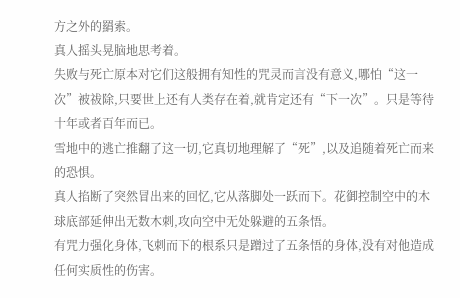方之外的羂索。
真人摇头晃脑地思考着。
失败与死亡原本对它们这般拥有知性的咒灵而言没有意义,哪怕“这一次”被祓除,只要世上还有人类存在着,就肯定还有“下一次”。只是等待十年或者百年而已。
雪地中的逃亡推翻了这一切,它真切地理解了“死”,以及追随着死亡而来的恐惧。
真人掐断了突然冒出来的回忆,它从落脚处一跃而下。花御控制空中的木球底部延伸出无数木刺,攻向空中无处躲避的五条悟。
有咒力强化身体,飞刺而下的根系只是蹭过了五条悟的身体,没有对他造成任何实质性的伤害。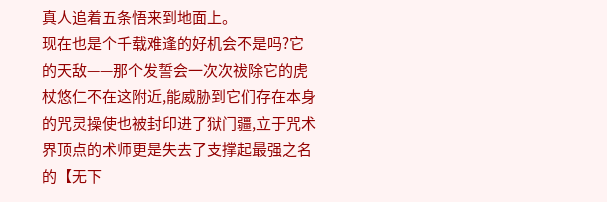真人追着五条悟来到地面上。
现在也是个千载难逢的好机会不是吗?它的天敌——那个发誓会一次次祓除它的虎杖悠仁不在这附近,能威胁到它们存在本身的咒灵操使也被封印进了狱门疆,立于咒术界顶点的术师更是失去了支撑起最强之名的【无下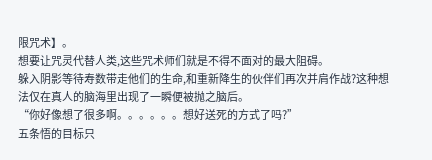限咒术】。
想要让咒灵代替人类,这些咒术师们就是不得不面对的最大阻碍。
躲入阴影等待寿数带走他们的生命,和重新降生的伙伴们再次并肩作战?这种想法仅在真人的脑海里出现了一瞬便被抛之脑后。
“你好像想了很多啊。。。。。。想好送死的方式了吗?”
五条悟的目标只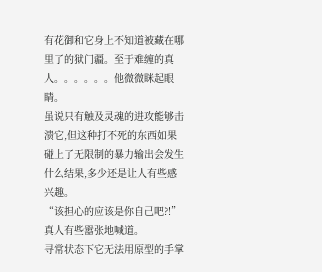有花御和它身上不知道被藏在哪里了的狱门疆。至于难缠的真人。。。。。。他微微眯起眼睛。
虽说只有触及灵魂的进攻能够击溃它,但这种打不死的东西如果碰上了无限制的暴力输出会发生什么结果,多少还是让人有些感兴趣。
“该担心的应该是你自己吧?!”真人有些嚣张地喊道。
寻常状态下它无法用原型的手掌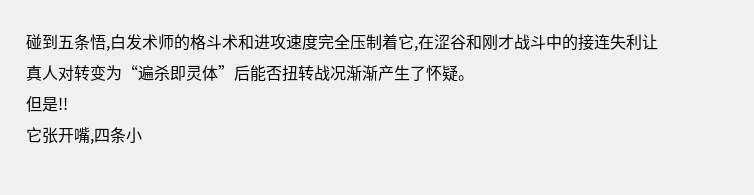碰到五条悟,白发术师的格斗术和进攻速度完全压制着它,在涩谷和刚才战斗中的接连失利让真人对转变为“遍杀即灵体”后能否扭转战况渐渐产生了怀疑。
但是!!
它张开嘴,四条小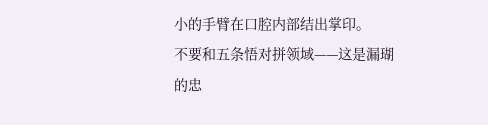小的手臂在口腔内部结出掌印。
不要和五条悟对拼领域——这是漏瑚的忠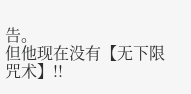告。
但他现在没有【无下限咒术】!!